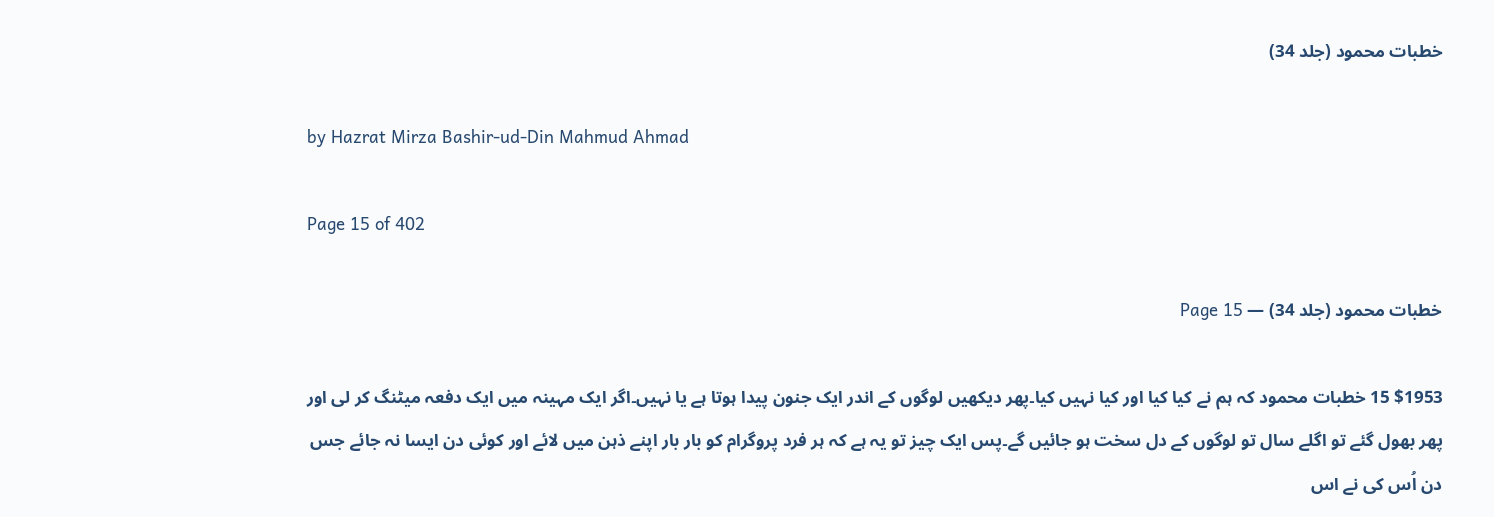خطبات محمود (جلد 34)

by Hazrat Mirza Bashir-ud-Din Mahmud Ahmad

Page 15 of 402

خطبات محمود (جلد 34) — Page 15

$1953 15 خطبات محمود کہ ہم نے کیا کیا اور کیا نہیں کیا۔پھر دیکھیں لوگوں کے اندر ایک جنون پیدا ہوتا ہے یا نہیں۔اگر ایک مہینہ میں ایک دفعہ میٹنگ کر لی اور پھر بھول گئے تو اگلے سال تو لوگوں کے دل سخت ہو جائیں گے۔پس ایک چیز تو یہ ہے کہ ہر فرد پروگرام کو بار بار اپنے ذہن میں لائے اور کوئی دن ایسا نہ جائے جس دن اُس کی نے اس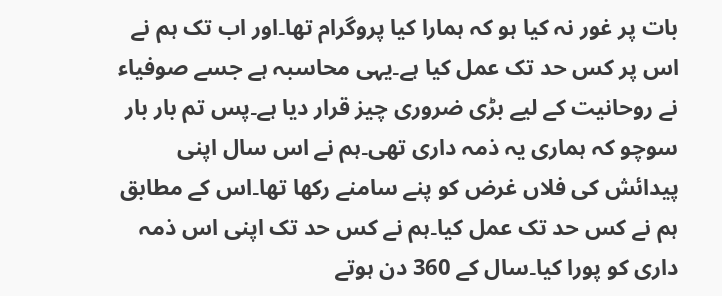بات پر غور نہ کیا ہو کہ ہمارا کیا پروگرام تھا۔اور اب تک ہم نے اس پر کس حد تک عمل کیا ہے۔یہی محاسبہ ہے جسے صوفیاء نے روحانیت کے لیے بڑی ضروری چیز قرار دیا ہے۔پس تم بار بار سوچو کہ ہماری یہ ذمہ داری تھی۔ہم نے اس سال اپنی پیدائش کی فلاں غرض کو پنے سامنے رکھا تھا۔اس کے مطابق ہم نے کس حد تک عمل کیا۔ہم نے کس حد تک اپنی اس ذمہ داری کو پورا کیا۔سال کے 360 دن ہوتے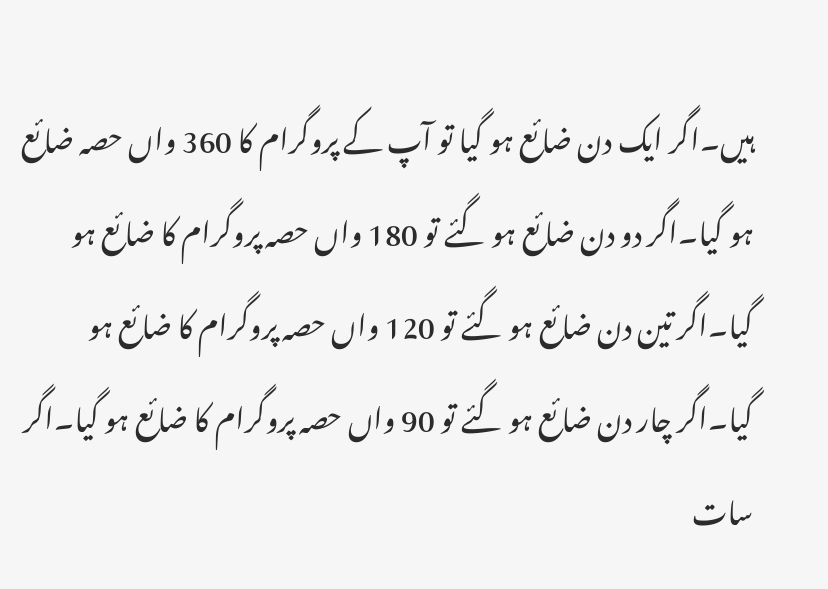ہیں۔اگر ایک دن ضائع ہو گیا تو آپ کے پروگرام کا 360 واں حصہ ضائع ہو گیا۔اگر دو دن ضائع ہو گئے تو 180 واں حصہ پروگرام کا ضائع ہو گیا۔اگر تین دن ضائع ہو گئے تو 120 واں حصہ پروگرام کا ضائع ہو گیا۔اگر چار دن ضائع ہو گئے تو 90 واں حصہ پروگرام کا ضائع ہو گیا۔اگر سات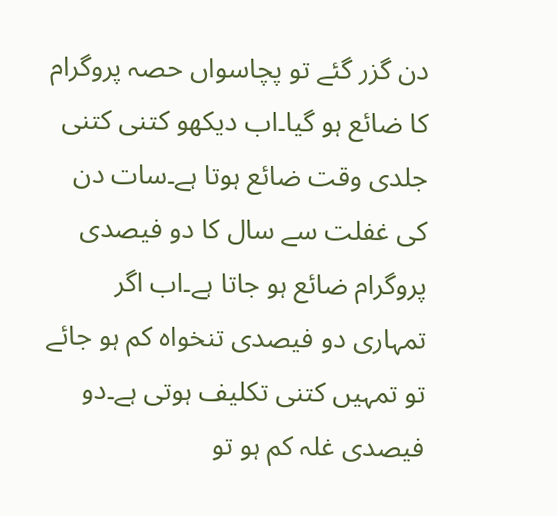دن گزر گئے تو پچاسواں حصہ پروگرام کا ضائع ہو گیا۔اب دیکھو کتنی کتنی جلدی وقت ضائع ہوتا ہے۔سات دن کی غفلت سے سال کا دو فیصدی پروگرام ضائع ہو جاتا ہے۔اب اگر تمہاری دو فیصدی تنخواہ کم ہو جائے تو تمہیں کتنی تکلیف ہوتی ہے۔دو فیصدی غلہ کم ہو تو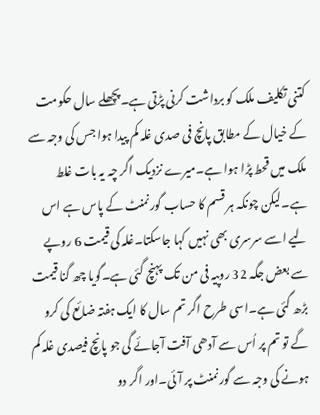کتنی تکلیف ملک کو برداشت کرنی پڑتی ہے۔پچھلے سال حکومت کے خیال کے مطابق پانچ فی صدی غلہ کم پیدا ہوا جس کی وجہ سے ملک میں قحط پڑا ہوا ہے۔میرے نزدیک اگر چہ یہ بات غلط ہے۔لیکن چونکہ ہر قسم کا حساب گورنمنٹ کے پاس ہے اس لیے اسے سرسری بھی نہیں کہا جاسکتا۔غلہ کی قیمت 6 روپے سے بعض جگہ 32 روپیہ فی من تک پہنچ گئی ہے۔گویا چھ گنا قیمت بڑھ گئی ہے۔اسی طرح اگر تم سال کا ایک ہفتہ ضائع کی کرو گے تو تم پر اُس سے آدھی آفت آجائے گی جو پانچ فیصدی غلہ کم ہونے کی وجہ سے گورنمنٹ پر آئی۔اور اگر دو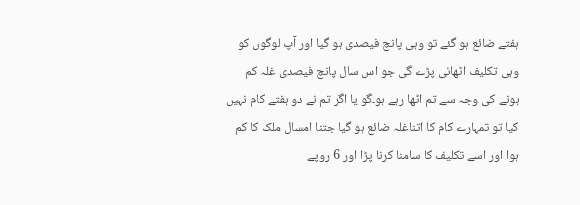ہفتے ضائع ہو گئے تو وہی پانچ فیصدی ہو گیا اور آپ لوگوں کو وہی تکلیف اٹھانی پڑے گی جو اس سال پانچ فیصدی غلہ کم ہونے کی وجہ سے تم اٹھا رہے ہو۔گو یا اگر تم نے دو ہفتے کام نہیں کیا تو تمہارے کام کا اتناغلہ ضائع ہو گیا جتنا امسال ملک کا کم ہوا اور اسے تکلیف کا سامنا کرنا پڑا اور 6 روپے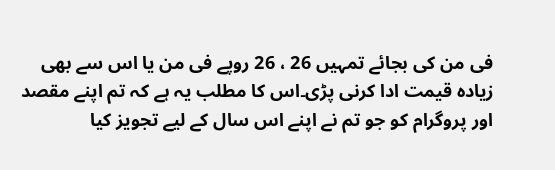فی من کی بجائے تمہیں 26 ، 26 روپے فی من یا اس سے بھی زیادہ قیمت ادا کرنی پڑی۔اس کا مطلب یہ ہے کہ تم اپنے مقصد اور پروگرام کو جو تم نے اپنے اس سال کے لیے تجویز کیا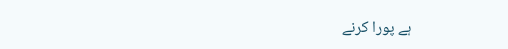ہے پورا کرنے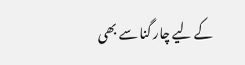کے لیے چار گنا سے بھی